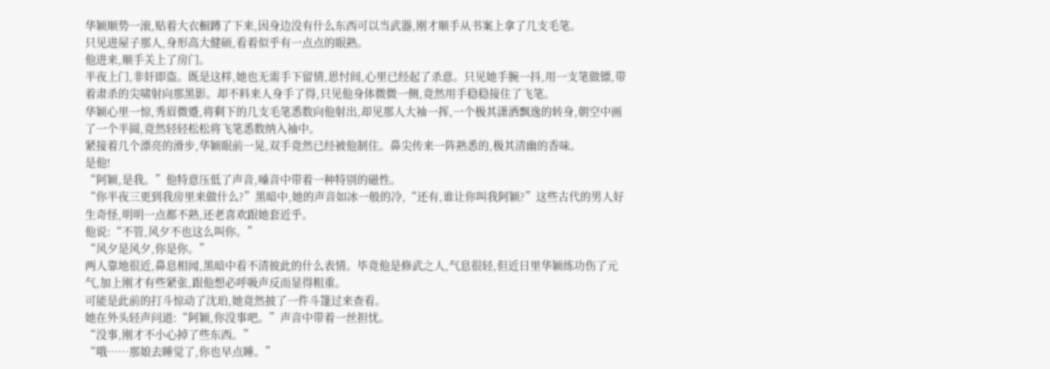华颖顺势一滚,贴着大衣橱蹲了下来,因身边没有什么东西可以当武器,刚才顺手从书案上拿了几支毛笔。
只见进屋子那人,身形高大健硕,看着似乎有一点点的眼熟。
他进来,顺手关上了房门。
半夜上门,非奸即盗。既是这样,她也无需手下留情,思忖间,心里已经起了杀意。只见她手腕一抖,用一支笔做镖,带着肃杀的尖啸射向那黑影。却不料来人身手了得,只见他身体微微一侧,竟然用手稳稳接住了飞笔。
华颖心里一惊,秀眉微蹙,将剩下的几支毛笔悉数向他射出,却见那人大袖一挥,一个极其潇洒飘逸的转身,朝空中画了一个半圆,竟然轻轻松松将飞笔悉数纳入袖中。
紧接着几个漂亮的滑步,华颖眼前一晃,双手竟然已经被他制住。鼻尖传来一阵熟悉的,极其清幽的香味。
是他!
“阿颖,是我。”他特意压低了声音,嗓音中带着一种特别的磁性。
“你半夜三更到我房里来做什么?”黑暗中,她的声音如冰一般的冷,“还有,谁让你叫我阿颖?”这些古代的男人好生奇怪,明明一点都不熟,还老喜欢跟她套近乎。
他说:“不管,风夕不也这么叫你。”
“风夕是风夕,你是你。”
两人靠地很近,鼻息相闻,黑暗中看不清彼此的什么表情。毕竟他是修武之人,气息很轻,但近日里华颖练功伤了元气,加上刚才有些紧张,跟他想必呼吸声反而显得粗重。
可能是此前的打斗惊动了沈珀,她竟然披了一件斗篷过来查看。
她在外头轻声问道:“阿颖,你没事吧。”声音中带着一丝担忧。
“没事,刚才不小心掉了些东西。”
“哦……那娘去睡觉了,你也早点睡。”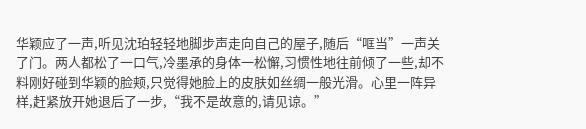华颖应了一声,听见沈珀轻轻地脚步声走向自己的屋子,随后“哐当”一声关了门。两人都松了一口气,冷墨承的身体一松懈,习惯性地往前倾了一些,却不料刚好碰到华颖的脸颊,只觉得她脸上的皮肤如丝绸一般光滑。心里一阵异样,赶紧放开她退后了一步,“我不是故意的,请见谅。”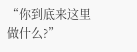“你到底来这里做什么?”